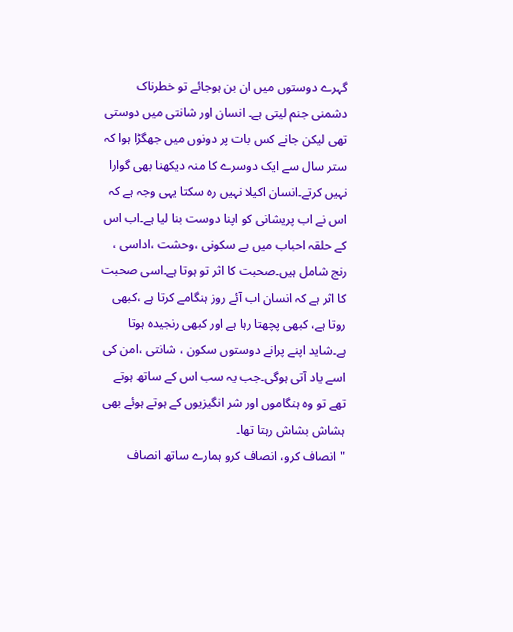گہرے دوستوں میں ان بن ہوجائے تو خطرناک دشمنی جنم لیتی ہے۔ انسان اور شانتی میں دوستی تھی لیکن جانے کس بات پر دونوں میں جھگڑا ہوا کہ ستر سال سے ایک دوسرے کا منہ دیکھنا بھی گوارا نہیں کرتے۔انسان اکیلا نہیں رہ سکتا یہی وجہ ہے کہ اس نے اب پریشانی کو اپنا دوست بنا لیا ہے۔اب اس کے حلقہ احباب میں بے سکونی ،وحشت ،اداسی ، رنج شامل ہیں۔صحبت کا اثر تو ہوتا ہے۔اسی صحبت کا اثر ہے کہ انسان اب آئے روز ہنگامے کرتا ہے ،کبھی روتا ہے، کبھی پچھتا رہا ہے اور کبھی رنجیدہ ہوتا ہے۔شاید اپنے پرانے دوستوں سکون ، شانتی ،امن کی اسے یاد آتی ہوگی۔جب یہ سب اس کے ساتھ ہوتے تھے تو وہ ہنگاموں اور شر انگیزیوں کے ہوتے ہوئے بھی ہشاش بشاش رہتا تھا۔
"انصاف کرو، انصاف کرو ہمارے ساتھ انصاف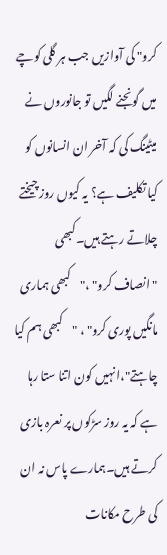کرو" کی آوازیں جب ہر گلی کوچے میں گونجنے لگیں تو جانوروں نے میٹینگ کی کہ آخر ان انسانوں کو کیا تکلیف ہے؟ یہ کیوں روز چیختے چلاتے رہتے ہیں۔کبھی "انصاف کرو" ،"کبھی ہماری مانگیں پوری کرو" ، "کبھی ہم کیا چاہتے"،انہیں کون اتنا ستا رہا ہے کہ یہ روز سڑکوں پر نعرہ بازی کرتے ہیں۔ہمارے پاس نہ ان کی طرح مکانات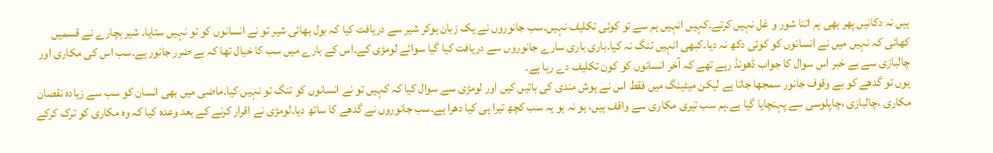ہیں نہ دکانیں پھر بھی ہم اتنا شور و غل نہیں کرتے۔کہیں انہیں ہم سے تو کوئی تکلیف نہیں۔سب جانوروں نے یک زبان ہوکر شیر سے دریافت کیا کہ بول بھائی شیر تو نے انسانوں کو تو نہیں ستایا۔ شیر بچارے نے قسمیں کھائی کہ نہیں میں نے انسانوں کو کوئی دکھ نہ دیا۔کبھی انہیں تنگ نہ کیا۔باری باری سارے جانوروں سے دریافت کیا گیا سوائے لومڑی کے۔اس کے بارے میں سب کا خیال تھا کہ بے ضرر جانور ہے۔سب اس کی مکاری اور چالبازی سے بے خبر اس سوال کا جواب ڈھونڈ رہے تھے کہ آخر انسانوں کو کون تکلیف دے رہا ہے۔
یوں تو گدھے کو بے وقوف جانور سمجھا جاتا ہے لیکن میٹینگ میں فقط اس نے ہوش مندی کی باتیں کیں اور لومڑی سے سوال کیا کہ کہیں تو نے انسانوں کو تنگ تو نہیں کیا۔ماضی میں بھی انسان کو سب سے زیادہ نقصان مکاری ،چالبازی ،چاپلوسی سے پہنچایا گیا ہے۔ہم سب تیری مکاری سے واقف ہیں، ہو نہ ہو یہ سب کچھ تیرا ہی کیا دھرا ہے۔سب جانوروں نے گدھے کا ساتھ دیا۔لومڑی نے اقرار کرنے کے بعد وعدہ کیا کہ وہ مکاری کو ترک کرکے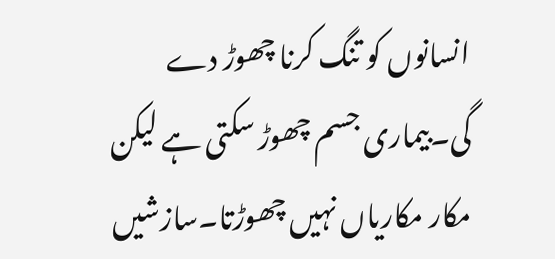انسانوں کو تنگ کرنا چھوڑ دے گی۔بیماری جسم چھوڑ سکتی ہے لیکن مکار مکاریاں نہیں چھوڑتا۔سازشیں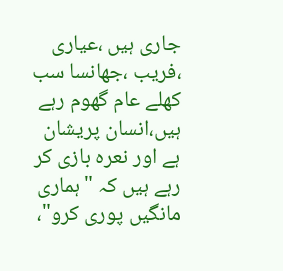جاری ہیں ،عیاری ،فریب ،جھانسا سب کھلے عام گھوم رہے ہیں،انسان پریشان ہے اور نعرہ بازی کر رہے ہیں کہ "ہماری مانگیں پوری کرو"،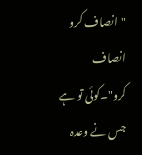"انصاف کرو انصاف کرو"۔کوئی تو ہے جس نے وعدہ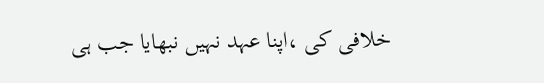خلافی کی ،اپنا عہد نہیں نبھایا جب ہی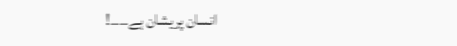انسان پریشان ہے۔۔۔۔!